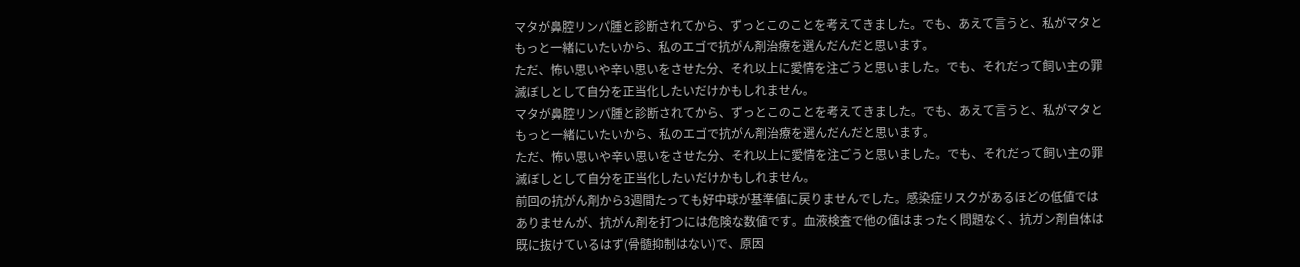マタが鼻腔リンパ腫と診断されてから、ずっとこのことを考えてきました。でも、あえて言うと、私がマタともっと一緒にいたいから、私のエゴで抗がん剤治療を選んだんだと思います。
ただ、怖い思いや辛い思いをさせた分、それ以上に愛情を注ごうと思いました。でも、それだって飼い主の罪滅ぼしとして自分を正当化したいだけかもしれません。
マタが鼻腔リンパ腫と診断されてから、ずっとこのことを考えてきました。でも、あえて言うと、私がマタともっと一緒にいたいから、私のエゴで抗がん剤治療を選んだんだと思います。
ただ、怖い思いや辛い思いをさせた分、それ以上に愛情を注ごうと思いました。でも、それだって飼い主の罪滅ぼしとして自分を正当化したいだけかもしれません。
前回の抗がん剤から3週間たっても好中球が基準値に戻りませんでした。感染症リスクがあるほどの低値ではありませんが、抗がん剤を打つには危険な数値です。血液検査で他の値はまったく問題なく、抗ガン剤自体は既に抜けているはず(骨髄抑制はない)で、原因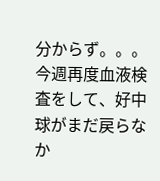分からず。。。
今週再度血液検査をして、好中球がまだ戻らなか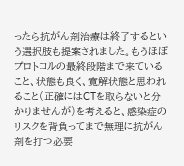ったら抗がん剤治療は終了するという選択肢も提案されました。もうほぼプロトコルの最終段階まで来ていること、状態も良く、寛解状態と思われること(正確にはCTを取らないと分かりませんが)を考えると、感染症のリスクを背負ってまで無理に抗がん剤を打つ必要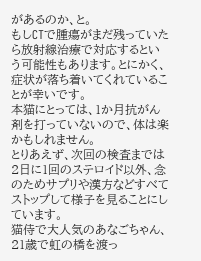があるのか、と。
もしCTで腫瘍がまだ残っていたら放射線治療で対応するという可能性もあります。とにかく、症状が落ち着いてくれていることが幸いです。
本猫にとっては、1か月抗がん剤を打っていないので、体は楽かもしれません。
とりあえず、次回の検査までは2日に1回のステロイド以外、念のためサプリや漢方などすべてストップして様子を見ることにしています。
猫侍で大人気のあなごちゃん、21歳で虹の橋を渡っ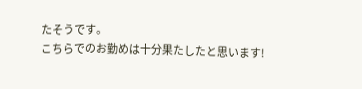たそうです。
こちらでのお勤めは十分果たしたと思います!